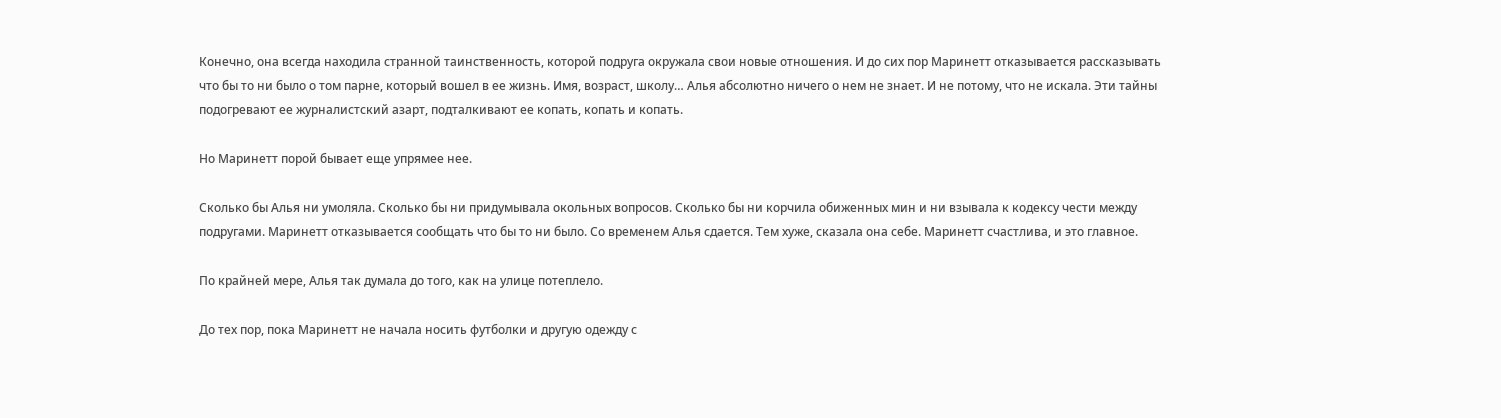Конечно, она всегда находила странной таинственность, которой подруга окружала свои новые отношения. И до сих пор Маринетт отказывается рассказывать что бы то ни было о том парне, который вошел в ее жизнь. Имя, возраст, школу… Алья абсолютно ничего о нем не знает. И не потому, что не искала. Эти тайны подогревают ее журналистский азарт, подталкивают ее копать, копать и копать.

Но Маринетт порой бывает еще упрямее нее.

Сколько бы Алья ни умоляла. Сколько бы ни придумывала окольных вопросов. Сколько бы ни корчила обиженных мин и ни взывала к кодексу чести между подругами. Маринетт отказывается сообщать что бы то ни было. Со временем Алья сдается. Тем хуже, сказала она себе. Маринетт счастлива, и это главное.

По крайней мере, Алья так думала до того, как на улице потеплело.

До тех пор, пока Маринетт не начала носить футболки и другую одежду с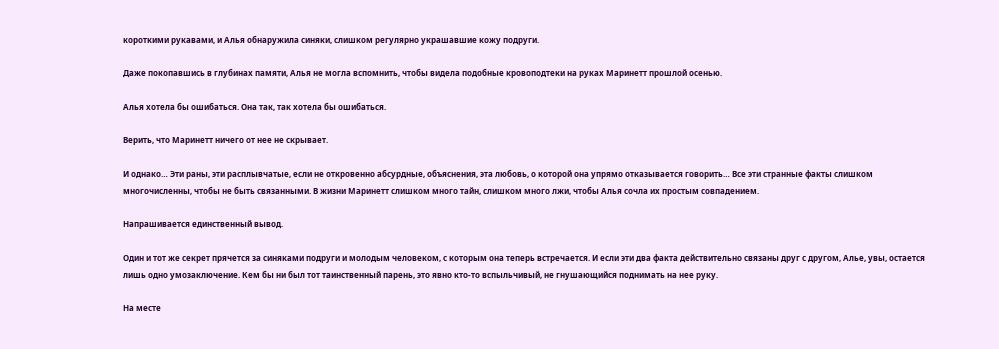короткими рукавами, и Алья обнаружила синяки, слишком регулярно украшавшие кожу подруги.

Даже покопавшись в глубинах памяти, Алья не могла вспомнить, чтобы видела подобные кровоподтеки на руках Маринетт прошлой осенью.

Алья хотела бы ошибаться. Она так, так хотела бы ошибаться.

Верить, что Маринетт ничего от нее не скрывает.

И однако… Эти раны, эти расплывчатые, если не откровенно абсурдные, объяснения, эта любовь, о которой она упрямо отказывается говорить… Все эти странные факты слишком многочисленны, чтобы не быть связанными. В жизни Маринетт слишком много тайн, слишком много лжи, чтобы Алья сочла их простым совпадением.

Напрашивается единственный вывод.

Один и тот же секрет прячется за синяками подруги и молодым человеком, с которым она теперь встречается. И если эти два факта действительно связаны друг с другом, Алье, увы, остается лишь одно умозаключение. Кем бы ни был тот таинственный парень, это явно кто-то вспыльчивый, не гнушающийся поднимать на нее руку.

На месте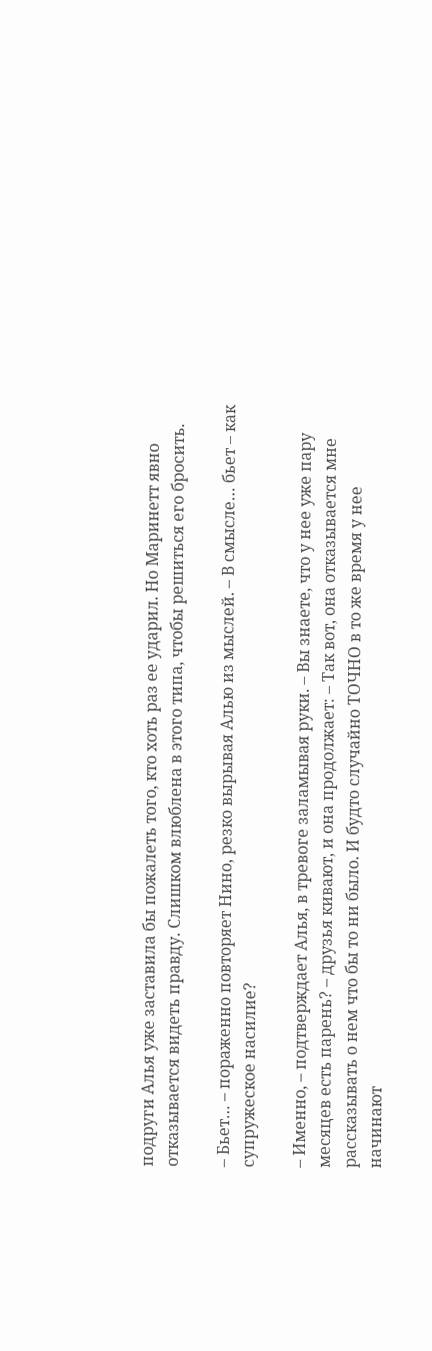подруги Алья уже заставила бы пожалеть того, кто хоть раз ее ударил. Но Маринетт явно отказывается видеть правду. Слишком влюблена в этого типа, чтобы решиться его бросить.

– Бьет… – пораженно повторяет Нино, резко вырывая Алью из мыслей. – В смысле… бьет – как супружеское насилие?

– Именно, – подтверждает Алья, в тревоге заламывая руки. – Вы знаете, что у нее уже пару месяцев есть парень? – друзья кивают, и она продолжает: – Так вот, она отказывается мне рассказывать о нем что бы то ни было. И будто случайно ТОЧНО в то же время у нее начинают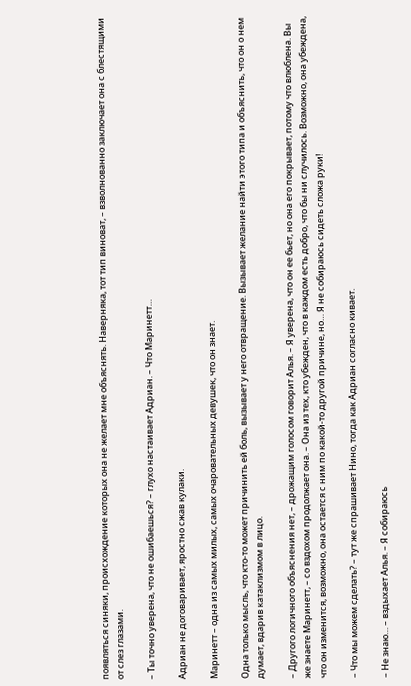появляться синяки, происхождение которых она не желает мне объяснять. Наверняка, тот тип виноват, – взволнованно заключает она с блестящими от слез глазами.

– Ты точно уверена, что не ошибаешься? – глухо настаивает Адриан. – Что Маринетт…

Адриан не договаривает, яростно сжав кулаки.

Маринетт – одна из самых милых, самых очаровательных девушек, что он знает.

Одна только мысль, что кто-то может причинить ей боль, вызывает у него отвращение. Вызывает желание найти этого типа и объяснить, что он о нем думает, вдарив катаклизмом в лицо.

– Другого логичного объяснения нет, – дрожащим голосом говорит Алья. – Я уверена, что он ее бьет, но она его покрывает, потому что влюблена. Вы же знаете Маринетт, – со вздохом продолжает она. – Она из тех, кто убежден, что в каждом есть добро, что бы ни случилось. Возможно, она убеждена, что он изменится, возможно, она остается с ним по какой-то другой причине, но… Я не собираюсь сидеть сложа руки!

– Что мы можем сделать? – тут же спрашивает Нино, тогда как Адриан согласно кивает.

– Не знаю… – вздыхает Алья. – Я собираюсь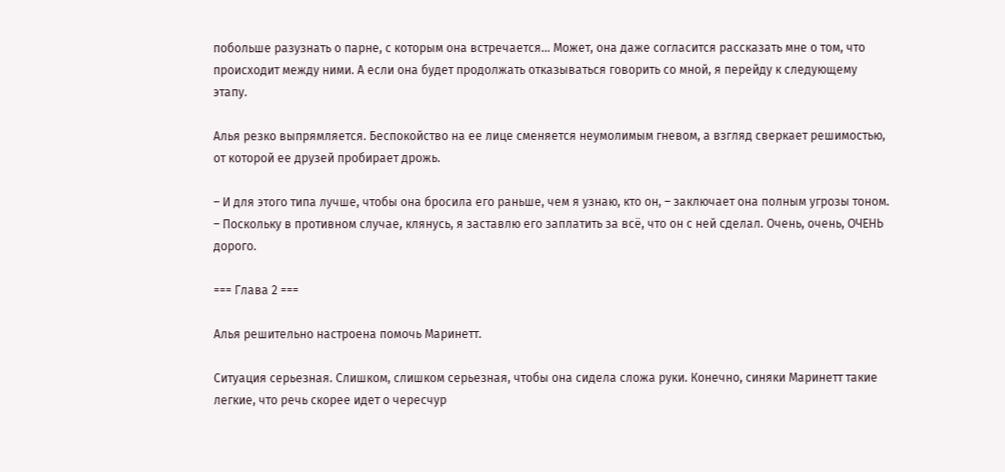побольше разузнать о парне, с которым она встречается… Может, она даже согласится рассказать мне о том, что происходит между ними. А если она будет продолжать отказываться говорить со мной, я перейду к следующему этапу.

Алья резко выпрямляется. Беспокойство на ее лице сменяется неумолимым гневом, а взгляд сверкает решимостью, от которой ее друзей пробирает дрожь.

– И для этого типа лучше, чтобы она бросила его раньше, чем я узнаю, кто он, – заключает она полным угрозы тоном. – Поскольку в противном случае, клянусь, я заставлю его заплатить за всё, что он с ней сделал. Очень, очень, ОЧЕНЬ дорого.

=== Глава 2 ===

Алья решительно настроена помочь Маринетт.

Ситуация серьезная. Слишком, слишком серьезная, чтобы она сидела сложа руки. Конечно, синяки Маринетт такие легкие, что речь скорее идет о чересчур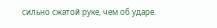сильно сжатой руке, чем об ударе.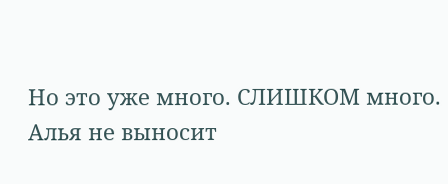Но это уже много. СЛИШКОМ много. Алья не выносит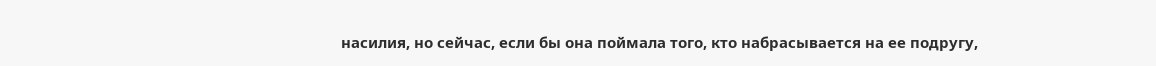насилия, но сейчас, если бы она поймала того, кто набрасывается на ее подругу,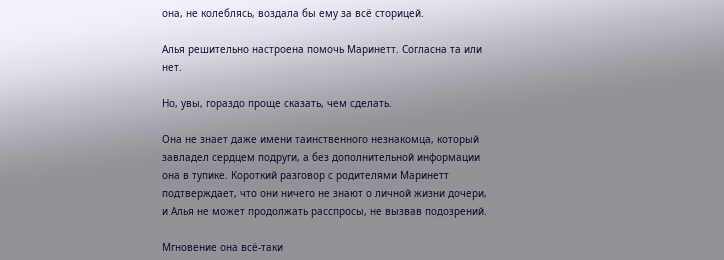она, не колеблясь, воздала бы ему за всё сторицей.

Алья решительно настроена помочь Маринетт. Согласна та или нет.

Но, увы, гораздо проще сказать, чем сделать.

Она не знает даже имени таинственного незнакомца, который завладел сердцем подруги, а без дополнительной информации она в тупике. Короткий разговор с родителями Маринетт подтверждает, что они ничего не знают о личной жизни дочери, и Алья не может продолжать расспросы, не вызвав подозрений.

Мгновение она всё-таки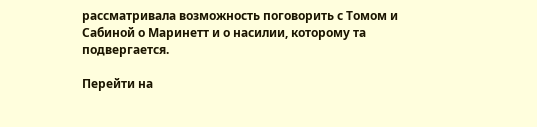рассматривала возможность поговорить с Томом и Сабиной о Маринетт и о насилии, которому та подвергается.

Перейти на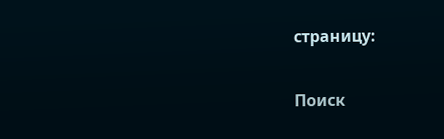страницу:

Поиск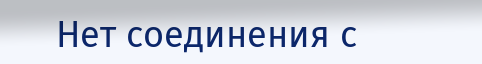Нет соединения с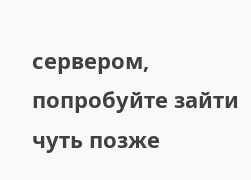сервером, попробуйте зайти чуть позже